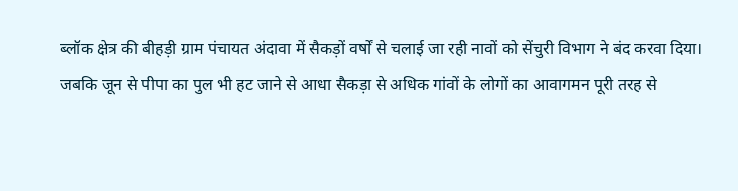ब्लॉक क्षेत्र की बीहड़ी ग्राम पंचायत अंदावा में सैकड़ों वर्षों से चलाई जा रही नावों को सेंचुरी विभाग ने बंद करवा दिया।
जबकि जून से पीपा का पुल भी हट जाने से आधा सैकड़ा से अधिक गांवों के लोगों का आवागमन पूरी तरह से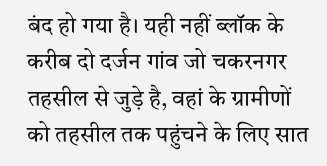बंद हो गया है। यही नहीं ब्लॉक के करीब दो दर्जन गांव जो चकरनगर तहसील से जुड़े है, वहां के ग्रामीणों को तहसील तक पहुंचने के लिए सात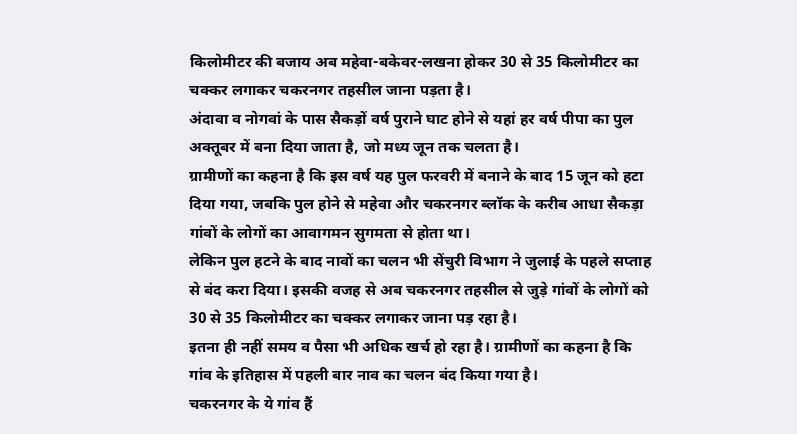किलोमीटर की बजाय अब महेवा-बकेवर-लखना होकर 30 से 35 किलोमीटर का चक्कर लगाकर चकरनगर तहसील जाना पड़ता है।
अंदावा व नोगवां के पास सैकड़ों वर्ष पुराने घाट होने से यहां हर वर्ष पीपा का पुल अक्तूबर में बना दिया जाता है, जो मध्य जून तक चलता है।
ग्रामीणों का कहना है कि इस वर्ष यह पुल फरवरी में बनाने के बाद 15 जून को हटा दिया गया, जबकि पुल होने से महेवा और चकरनगर ब्लॉक के करीब आधा सैकड़ा गांवों के लोगों का आवागमन सुगमता से होता था।
लेकिन पुल हटने के बाद नावों का चलन भी सेंचुरी विभाग ने जुलाई के पहले सप्ताह से बंद करा दिया। इसकी वजह से अब चकरनगर तहसील से जुड़े गांवों के लोगों को 30 से 35 किलोमीटर का चक्कर लगाकर जाना पड़ रहा है।
इतना ही नहीं समय व पैसा भी अधिक खर्च हो रहा है। ग्रामीणों का कहना है कि गांव के इतिहास में पहली बार नाव का चलन बंद किया गया है।
चकरनगर के ये गांव हैं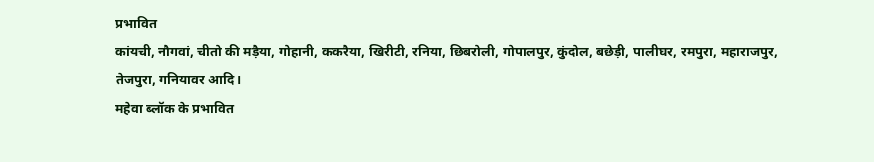प्रभावित
कांयची, नौगवां, चीतो की मड़ैया, गोहानी, ककरैया, खिरीटी, रनिया, छिबरोली, गोपालपुर, कुंदोल, बछेड़ी, पालीघर, रमपुरा, महाराजपुर, तेजपुरा, गनियावर आदि।
महेवा ब्लॉक के प्रभावित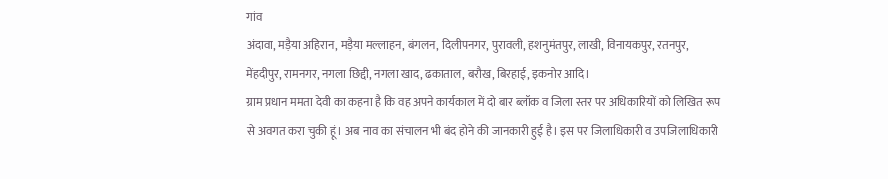गांव
अंदावा, मड़ैया अहिरान, मड़ैया मल्लाहन, बंगलन, दिलीपनगर, पुरावली, हशनुमंतपुर, लाखी, विनायकपुर, रतनपुर, मेंहदीपुर, रामनगर, नगला छिद्दी, नगला खाद, ढकाताल, बरौख, बिरहाई, इकनोर आदि।
ग्राम प्रधान ममता देवी का कहना है कि वह अपने कार्यकाल में दो बार ब्लॉक व जिला स्तर पर अधिकारियों को लिखित रूप से अवगत करा चुकी हूं। अब नाव का संचालन भी बंद होने की जानकारी हुई है। इस पर जिलाधिकारी व उपजिलाधिकारी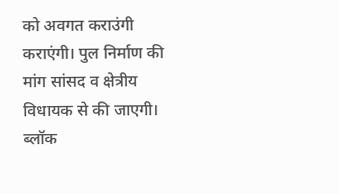को अवगत कराउंगी कराएंगी। पुल निर्माण की मांग सांसद व क्षेत्रीय विधायक से की जाएगी।
ब्लॉक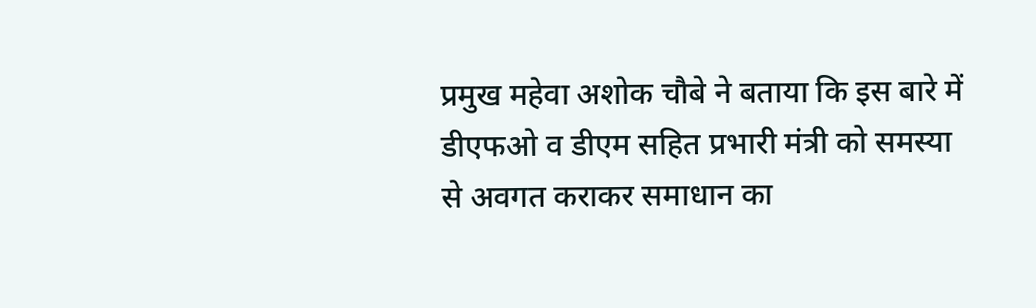प्रमुख महेवा अशोक चौबे ने बताया कि इस बारे में डीएफओ व डीएम सहित प्रभारी मंत्री को समस्या से अवगत कराकर समाधान का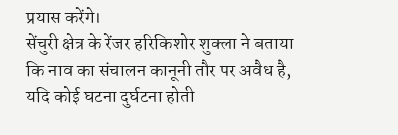प्रयास करेंगे।
सेंचुरी क्षेत्र के रेंजर हरिकिशोर शुक्ला ने बताया कि नाव का संचालन कानूनी तौर पर अवैध है, यदि कोई घटना दुर्घटना होती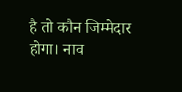है तो कौन जिम्मेदार होगा। नाव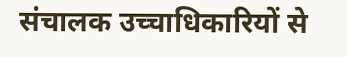संचालक उच्चाधिकारियों से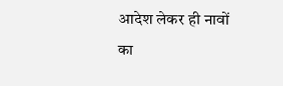आदेश लेकर ही नावों का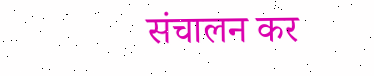संचालन कर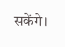सकेंगे।